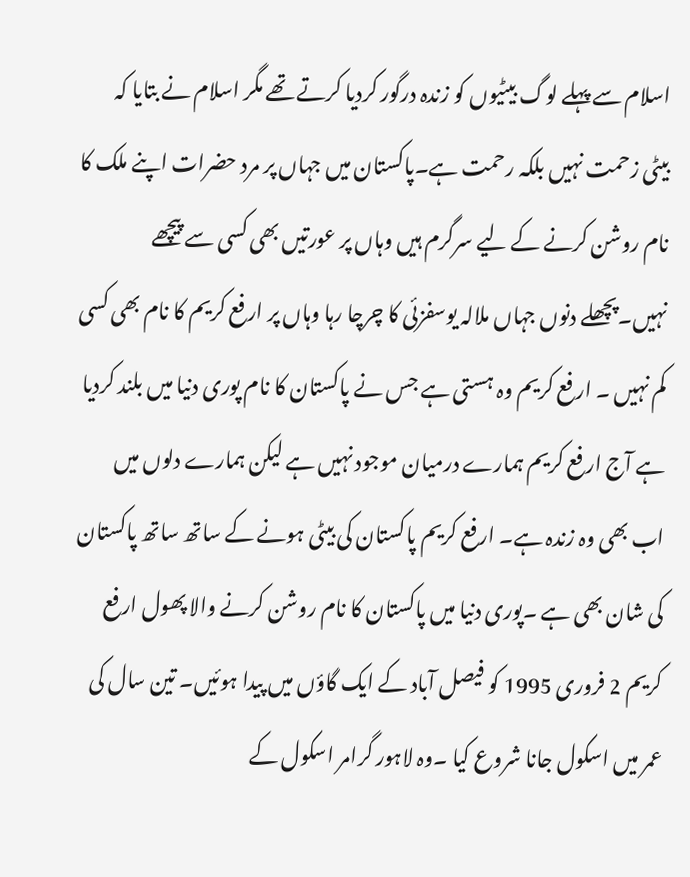اسلام سے پہلے لوگ بیٹیوں کو زندہ درگور کردیا کرتے تھے مگر اسلام نے بتایا کہ بیٹی زحمت نہیں بلکہ رحمت ہے۔پاکستان میں جہاں پر مرد حضرات اپنے ملک کا نام روشن کرنے کے لیے سرگرم ہیں وہاں پر عورتیں بھی کسی سے پیچھے نہیں۔پچھلے دنوں جہاں ملالہ یوسفزئی کا چرچا رہا وہاں پر ارفع کریم کا نام بھی کسی کم نہیں ۔ ارفع کریم وہ ہستی ہے جس نے پاکستان کا نام پوری دنیا میں بلند کردیا ہے آج ارفع کریم ہمارے درمیان موجود نہیں ہے لیکن ہمارے دلوں میں اب بھی وہ زندہ ہے۔ ارفع کریم پاکستان کی بیٹی ہونے کے ساتھ ساتھ پاکستان کی شان بھی ہے ۔پوری دنیا میں پاکستان کا نام روشن کرنے والا پھول ارفع کریم 2 فروری 1995 کو فیصل آباد کے ایک گاؤں میں پیدا ہوئیں۔ تین سال کی عمر میں اسکول جانا شروع کیا ۔وہ لاہور گرامر اسکول کے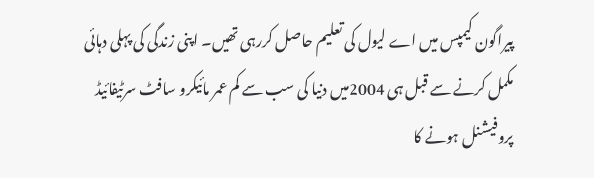پیراگون کیمپس میں اے لیول کی تعلیم حاصل کررہی تھیں۔ اپنی زندگی کی پہلی دہائی مکمل کرنے سے قبل ہی 2004میں دنیا کی سب سے کم عمر مائیکرو سافٹ سرٹیفائیڈ پروفیشنل ہونے کا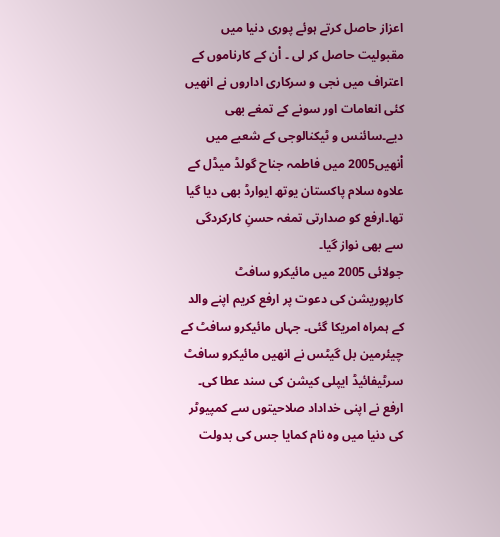اعزاز حاصل کرتے ہوئے پوری دنیا میں مقبولیت حاصل کر لی ۔ اْن کے کارناموں کے اعتراف میں نجی و سرکاری اداروں نے انھیں کئی انعامات اور سونے کے تمغے بھی دیے۔سائنس و ٹیکنالوجی کے شعبے میں اْنھیں2005 میں فاطمہ جناح گولڈ میڈل کے علاوہ سلام پاکستان یوتھ ایوارڈ بھی دیا گیا تھا۔ارفع کو صدارتی تمغہ حسنِ کارکردگی سے بھی نواز گیا۔
جولائی 2005 میں مائیکرو سافٹ کارپوریشن کی دعوت پر ارفع کریم اپنے والد کے ہمراہ امریکا گئی۔ جہاں مائیکرو سافٹ کے چیئرمین بل گیٹس نے انھیں مائیکرو سافٹ سرٹیفائیڈ ایپلی کیشن کی سند عطا کی۔ ارفع نے اپنی خداداد صلاحیتوں سے کمپیوٹر کی دنیا میں وہ نام کمایا جس کی بدولت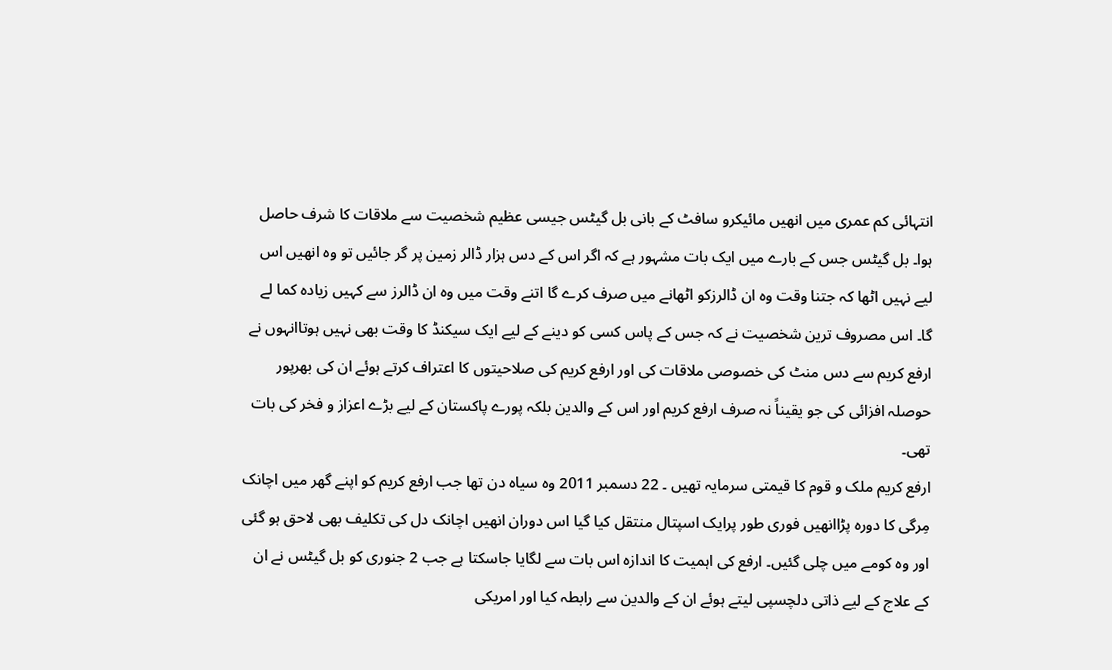انتہائی کم عمری میں انھیں مائیکرو سافٹ کے بانی بل گیٹس جیسی عظیم شخصیت سے ملاقات کا شرف حاصل ہوا۔ بل گیٹس جس کے بارے میں ایک بات مشہور ہے کہ اگر اس کے دس ہزار ڈالر زمین پر گر جائیں تو وہ انھیں اس لیے نہیں اٹھا کہ جتنا وقت وہ ان ڈالرزکو اٹھانے میں صرف کرے گا اتنے وقت میں وہ ان ڈالرز سے کہیں زیادہ کما لے گا۔ اس مصروف ترین شخصیت نے کہ جس کے پاس کسی کو دینے کے لیے ایک سیکنڈ کا وقت بھی نہیں ہوتاانہوں نے ارفع کریم سے دس منٹ کی خصوصی ملاقات کی اور ارفع کریم کی صلاحیتوں کا اعتراف کرتے ہوئے ان کی بھرپور حوصلہ افزائی کی جو یقیناً نہ صرف ارفع کریم اور اس کے والدین بلکہ پورے پاکستان کے لیے بڑے اعزاز و فخر کی بات تھی۔
ارفع کریم ملک و قوم کا قیمتی سرمایہ تھیں ۔ 22 دسمبر 2011 وہ سیاہ دن تھا جب ارفع کریم کو اپنے گھر میں اچانک مِرگی کا دورہ پڑاانھیں فوری طور پرایک اسپتال منتقل کیا گیا اس دوران انھیں اچانک دل کی تکلیف بھی لاحق ہو گئی اور وہ کومے میں چلی گئیں۔ ارفع کی اہمیت کا اندازہ اس بات سے لگایا جاسکتا ہے جب 2 جنوری کو بل گیٹس نے ان کے علاج کے لیے ذاتی دلچسپی لیتے ہوئے ان کے والدین سے رابطہ کیا اور امریکی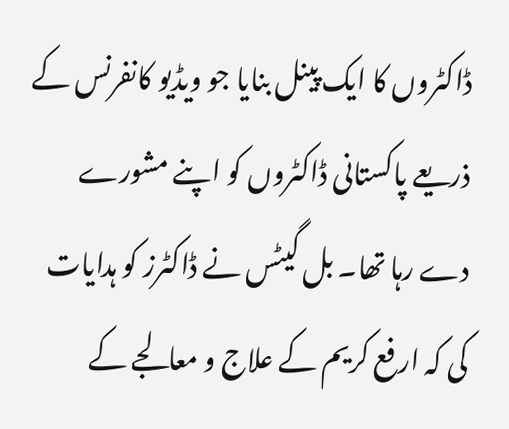ڈاکٹروں کا ایک پینل بنایا جو ویڈیو کانفرنس کے ذریعے پاکستانی ڈاکٹروں کو اپنے مشورے دے رہا تھا۔ بل گیٹس نے ڈاکٹرز کو ہدایات کی کہ ارفع کریم کے علاج و معالجے کے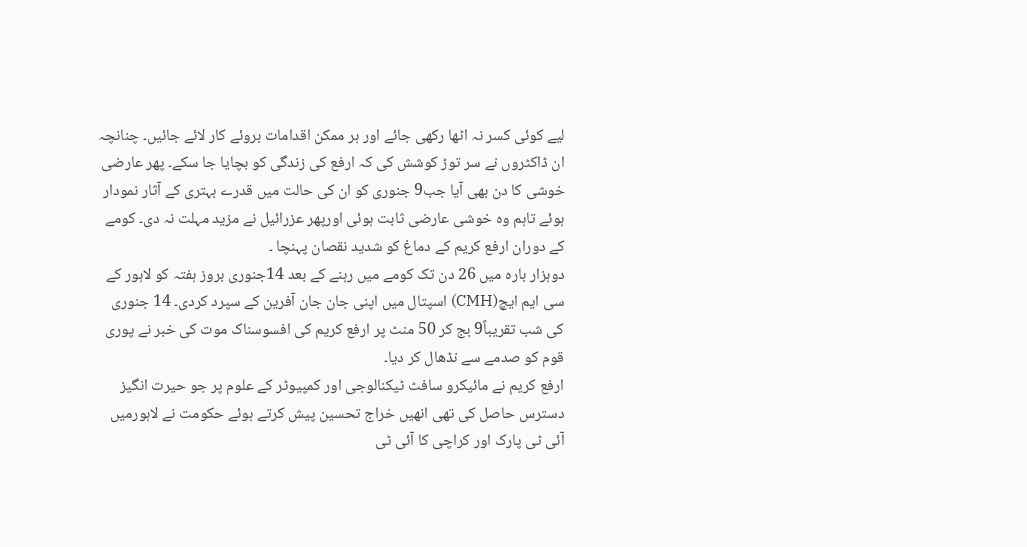لیے کوئی کسر نہ اٹھا رکھی جائے اور ہر ممکن اقدامات بروئے کار لائے جائیں۔ چنانچہ ان ڈاکٹروں نے سر توڑ کوشش کی کہ ارفع کی زندگی کو بچایا جا سکے۔ پھر عارضی خوشی کا دن بھی آیا جب9 جنوری کو ان کی حالت میں قدرے بہتری کے آثار نمودار ہوئے تاہم وہ خوشی عارضی ثابت ہوئی اورپھر عزرائیل نے مزید مہلت نہ دی۔ کومے کے دوران ارفع کریم کے دماغ کو شدید نقصان پہنچا ۔
دوہزار بارہ میں 26 دن تک کومے میں رہنے کے بعد 14جنوری بروز ہفتہ کو لاہور کے سی ایم ایچ(CMH) اسپتال میں اپنی جان جان آفرین کے سپرد کردی۔ 14 جنوری کی شب تقریباً9 بج کر 50 منٹ پر ارفع کریم کی افسوسناک موت کی خبر نے پوری قوم کو صدمے سے نڈھال کر دیا۔
ارفع کریم نے مائیکرو سافٹ ٹیکنالوجی اور کمپیوٹر کے علوم پر جو حیرت انگیز دسترس حاصل کی تھی انھیں خراج تحسین پیش کرتے ہوئے حکومت نے لاہورمیں آئی ٹی پارک اور کراچی کا آئی ٹی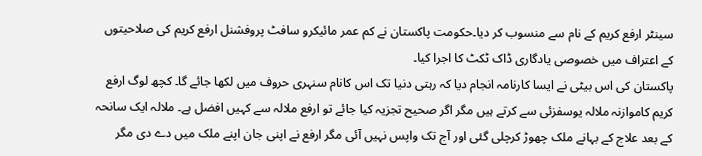سینٹر ارفع کریم کے نام سے منسوب کر دیا۔حکومت پاکستان نے کم عمر مائیکرو سافٹ پروفشنل ارفع کریم کی صلاحیتوں کے اعتراف میں خصوصی یادگاری ڈاک ٹکٹ کا اجرا کیا۔
پاکستان کی اس بیٹی نے ایسا کارنامہ انجام دیا کہ رہتی دنیا تک اس کانام سنہری حروف میں لکھا جائے گا۔ کچھ لوگ ارفع کریم کاموازنہ ملالہ یوسفزئی سے کرتے ہیں مگر اگر صحیح تجزیہ کیا جائے تو ارفع ملالہ سے کہیں افضل ہے۔ ملالہ ایک سانحہ کے بعد علاج کے بہانے ملک چھوڑ کرچلی گئی اور آج تک واپس نہیں آئی مگر ارفع نے اپنی جان اپنے ملک میں دے دی مگر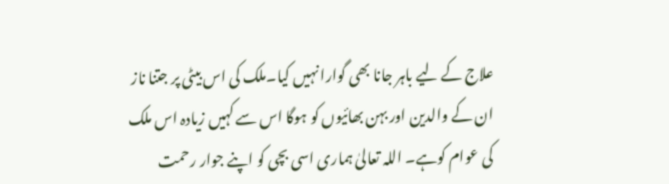علاج کے لیے باہر جانا بھی گوارا نہیں کیا۔ملک کی اس بیٹی پر جتنا ناز ان کے والدین اور بہن بھائیوں کو ہوگا اس سے کہیں زیادہ اس ملک کی عوام کوہے۔ اللہ تعالیٰ ہماری اسی بچی کو اپنے جوار رحمت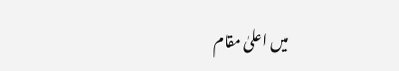میں اعلیٰ مقام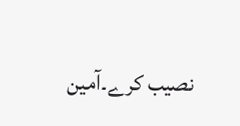نصیب کرے۔آمین